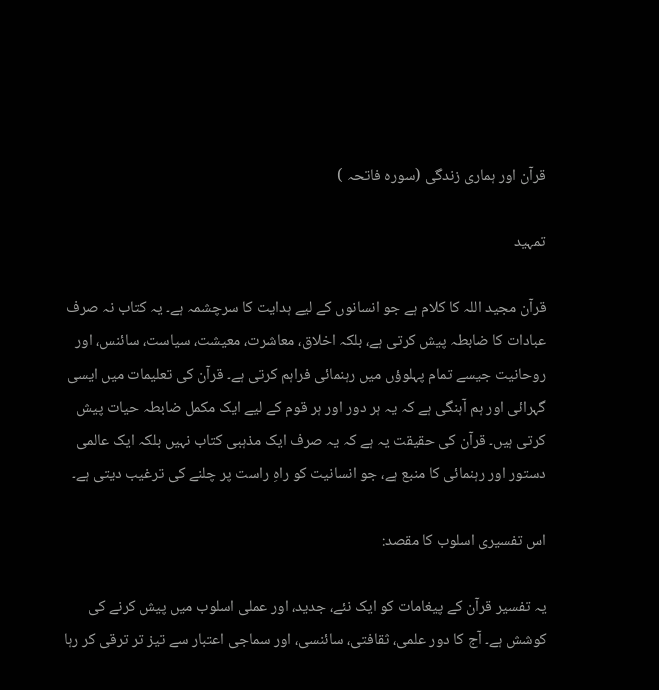قرآن اور ہماری زندگی (سورہ فاتحہ )

تمہید

قرآن مجید اللہ کا کلام ہے جو انسانوں کے لیے ہدایت کا سرچشمہ ہے۔ یہ کتاب نہ صرف عبادات کا ضابطہ پیش کرتی ہے، بلکہ اخلاق، معاشرت، معیشت، سیاست، سائنس، اور روحانیت جیسے تمام پہلوؤں میں رہنمائی فراہم کرتی ہے۔ قرآن کی تعلیمات میں ایسی گہرائی اور ہم آہنگی ہے کہ یہ ہر دور اور ہر قوم کے لیے ایک مکمل ضابطہ حیات پیش کرتی ہیں۔ قرآن کی حقیقت یہ ہے کہ یہ صرف ایک مذہبی کتاب نہیں بلکہ ایک عالمی دستور اور رہنمائی کا منبع ہے، جو انسانیت کو راہِ راست پر چلنے کی ترغیب دیتی ہے۔

اس تفسیری اسلوب کا مقصد:

یہ تفسیر قرآن کے پیغامات کو ایک نئے، جدید، اور عملی اسلوب میں پیش کرنے کی کوشش ہے۔ آج کا دور علمی، ثقافتی، سائنسی، اور سماجی اعتبار سے تیز تر ترقی کر رہا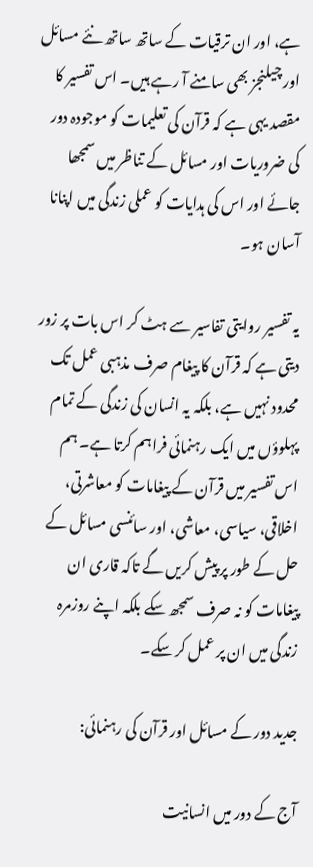ہے، اور ان ترقیات کے ساتھ ساتھ نئے مسائل اور چیلنجز بھی سامنے آ رہے ہیں۔ اس تفسیر کا مقصد یہی ہے کہ قرآن کی تعلیمات کو موجودہ دور کی ضروریات اور مسائل کے تناظر میں سمجھا جائے اور اس کی ہدایات کو عملی زندگی میں اپنانا آسان ہو۔

یہ تفسیر روایتی تفاسیر سے ہٹ کر اس بات پر زور دیتی ہے کہ قرآن کا پیغام صرف مذہبی عمل تک محدود نہیں ہے، بلکہ یہ انسان کی زندگی کے تمام پہلوؤں میں ایک رہنمائی فراہم کرتا ہے۔ ہم اس تفسیر میں قرآن کے پیغامات کو معاشرتی، اخلاقی، سیاسی، معاشی، اور سائنسی مسائل کے حل کے طور پر پیش کریں گے تاکہ قاری ان پیغامات کو نہ صرف سمجھ سکے بلکہ اپنے روزمرہ زندگی میں ان پر عمل کر سکے۔

جدید دور کے مسائل اور قرآن کی رہنمائی:

آج کے دور میں انسانیت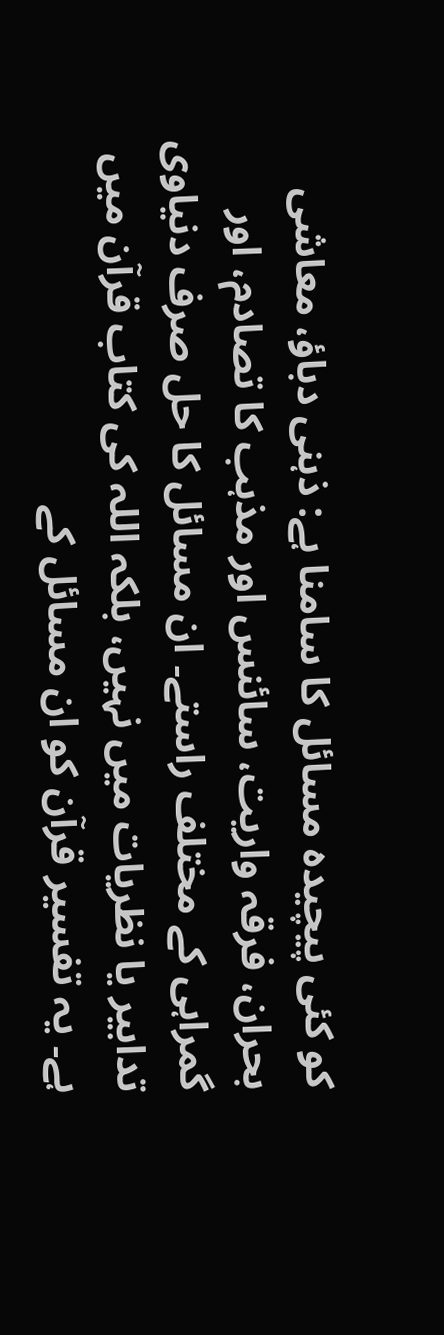کو کئی پیچیدہ مسائل کا سامنا ہے: ذہنی دباؤ، معاشی بحران، فرقہ واریت، سائنس اور مذہب کا تصادم، اور گمراہی کے مختلف راستے۔ ان مسائل کا حل صرف دنیاوی تدابیر یا نظریات میں نہیں، بلکہ اللہ کی کتاب قرآن میں ہے۔ یہ تفسیر قرآن کو ان مسائل کے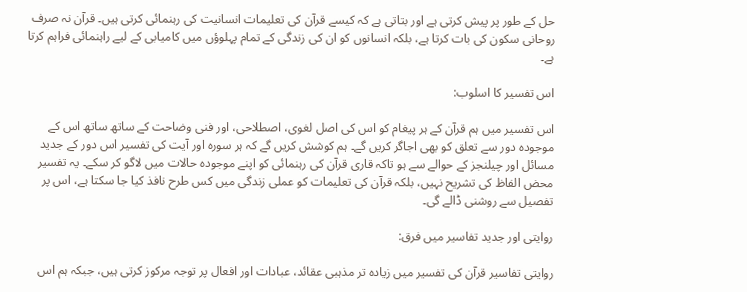حل کے طور پر پیش کرتی ہے اور بتاتی ہے کہ کیسے قرآن کی تعلیمات انسانیت کی رہنمائی کرتی ہیں۔ قرآن نہ صرف روحانی سکون کی بات کرتا ہے، بلکہ انسانوں کو ان کی زندگی کے تمام پہلوؤں میں کامیابی کے لیے راہنمائی فراہم کرتا ہے۔

اس تفسیر کا اسلوب:

اس تفسیر میں ہم قرآن کے ہر پیغام کو اس کی اصل لغوی، اصطلاحی، اور فنی وضاحت کے ساتھ ساتھ اس کے موجودہ دور سے تعلق کو بھی اجاگر کریں گے۔ ہم کوشش کریں گے کہ ہر سورہ اور آیت کی تفسیر اس دور کے جدید مسائل اور چیلنجز کے حوالے سے ہو تاکہ قاری قرآن کی رہنمائی کو اپنے موجودہ حالات میں لاگو کر سکے۔ یہ تفسیر محض الفاظ کی تشریح نہیں، بلکہ قرآن کی تعلیمات کو عملی زندگی میں کس طرح نافذ کیا جا سکتا ہے، اس پر تفصیل سے روشنی ڈالے گی۔

روایتی اور جدید تفاسیر میں فرق:

روایتی تفاسیر قرآن کی تفسیر میں زیادہ تر مذہبی عقائد، عبادات اور افعال پر توجہ مرکوز کرتی ہیں، جبکہ ہم اس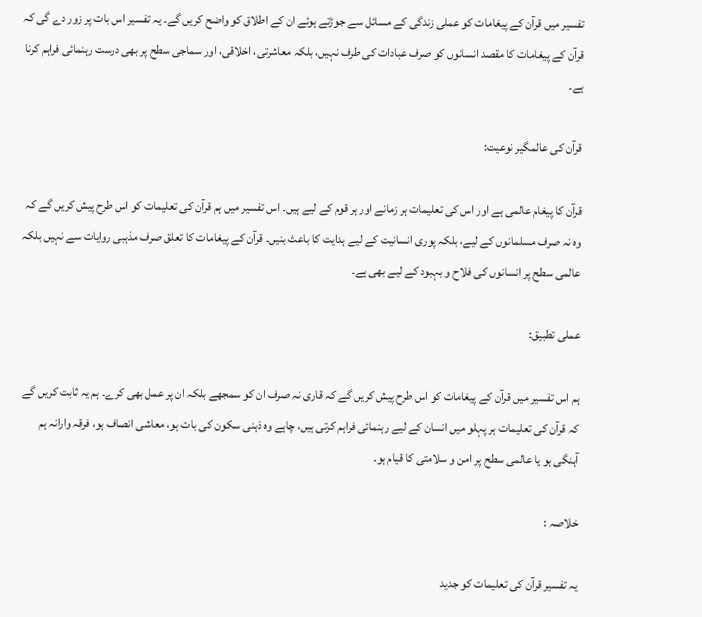تفسیر میں قرآن کے پیغامات کو عملی زندگی کے مسائل سے جوڑتے ہوئے ان کے اطلاق کو واضح کریں گے۔ یہ تفسیر اس بات پر زور دے گی کہ قرآن کے پیغامات کا مقصد انسانوں کو صرف عبادات کی طرف نہیں، بلکہ معاشرتی، اخلاقی، اور سماجی سطح پر بھی درست رہنمائی فراہم کرنا ہے۔

قرآن کی عالمگیر نوعیت:

قرآن کا پیغام عالمی ہے اور اس کی تعلیمات ہر زمانے اور ہر قوم کے لیے ہیں۔ اس تفسیر میں ہم قرآن کی تعلیمات کو اس طرح پیش کریں گے کہ وہ نہ صرف مسلمانوں کے لیے، بلکہ پوری انسانیت کے لیے ہدایت کا باعث بنیں۔ قرآن کے پیغامات کا تعلق صرف مذہبی روایات سے نہیں بلکہ عالمی سطح پر انسانوں کی فلاح و بہبود کے لیے بھی ہے۔

عملی تطبیق:

ہم اس تفسیر میں قرآن کے پیغامات کو اس طرح پیش کریں گے کہ قاری نہ صرف ان کو سمجھے بلکہ ان پر عمل بھی کرے۔ ہم یہ ثابت کریں گے کہ قرآن کی تعلیمات ہر پہلو میں انسان کے لیے رہنمائی فراہم کرتی ہیں، چاہے وہ ذہنی سکون کی بات ہو، معاشی انصاف ہو، فرقہ وارانہ ہم آہنگی ہو یا عالمی سطح پر امن و سلامتی کا قیام ہو۔

خلاصہ :

یہ تفسیر قرآن کی تعلیمات کو جدید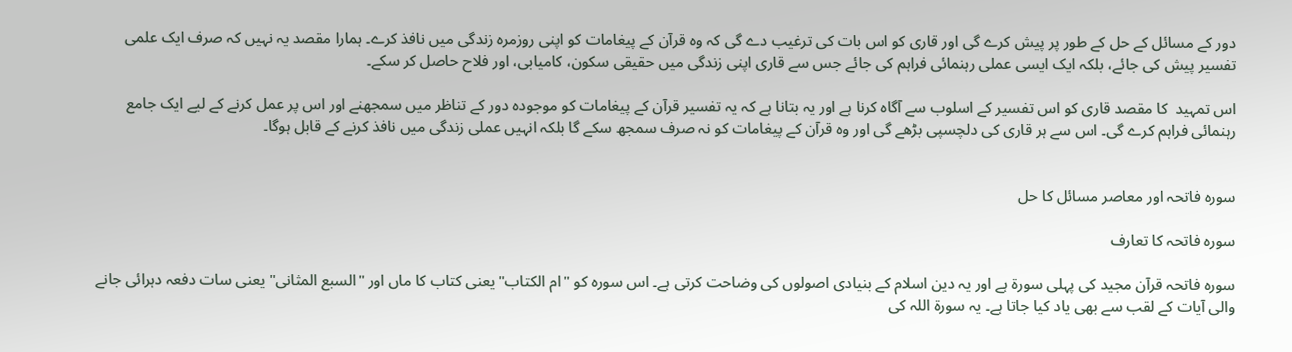دور کے مسائل کے حل کے طور پر پیش کرے گی اور قاری کو اس بات کی ترغیب دے گی کہ وہ قرآن کے پیغامات کو اپنی روزمرہ زندگی میں نافذ کرے۔ ہمارا مقصد یہ نہیں کہ صرف ایک علمی تفسیر پیش کی جائے، بلکہ ایک ایسی عملی رہنمائی فراہم کی جائے جس سے قاری اپنی زندگی میں حقیقی سکون، کامیابی، اور فلاح حاصل کر سکے۔

اس تمہید  کا مقصد قاری کو اس تفسیر کے اسلوب سے آگاہ کرنا ہے اور یہ بتانا ہے کہ یہ تفسیر قرآن کے پیغامات کو موجودہ دور کے تناظر میں سمجھنے اور اس پر عمل کرنے کے لیے ایک جامع رہنمائی فراہم کرے گی۔ اس سے ہر قاری کی دلچسپی بڑھے گی اور وہ قرآن کے پیغامات کو نہ صرف سمجھ سکے گا بلکہ انہیں عملی زندگی میں نافذ کرنے کے قابل ہوگا۔


سورہ فاتحہ اور معاصر مسائل کا حل

سورہ فاتحہ کا تعارف

سورہ فاتحہ قرآن مجید کی پہلی سورۃ ہے اور یہ دین اسلام کے بنیادی اصولوں کی وضاحت کرتی ہے۔ اس سورہ کو "ام الکتاب" یعنی کتاب کا ماں اور "السبع المثانی" یعنی سات دفعہ دہرائی جانے والی آیات کے لقب سے بھی یاد کیا جاتا ہے۔ یہ سورۃ اللہ کی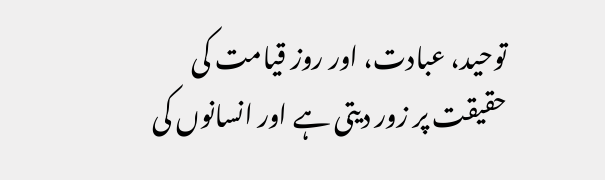توحید، عبادت، اور روز قیامت کی حقیقت پر زور دیتی ہے اور انسانوں کی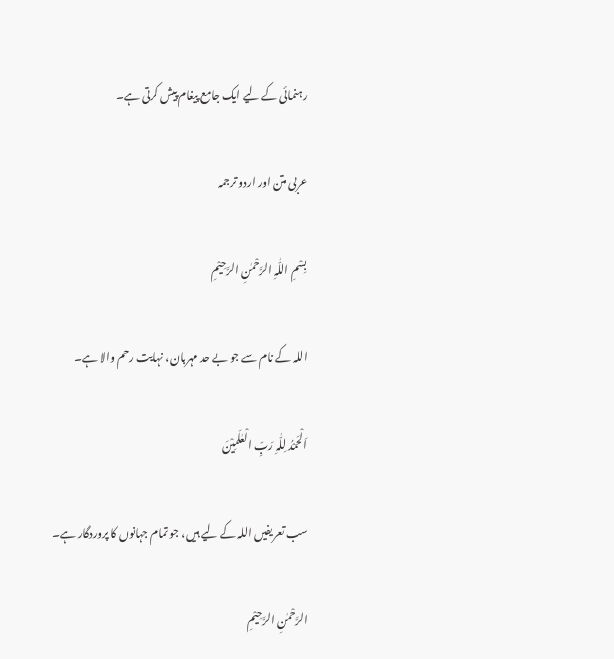رہنمائی کے لیے ایک جامع پیغام پیش کرتی ہے۔

عربی متن اور اردو ترجمہ

بِسْمِ اللّٰہِ الرَّحْمٰنِ الرَّحِیْمِ

اللہ کے نام سے جو بے حد مہربان، نہایت رحم والا ہے۔

اَلْحَمْدُ لِلّٰہِ رَبِّ الْعٰلَمِیْنَ

سب تعریفیں اللہ کے لیے ہیں، جو تمام جہانوں کا پروردگار ہے۔

الرَّحْمٰنِ الرَّحِیْمِ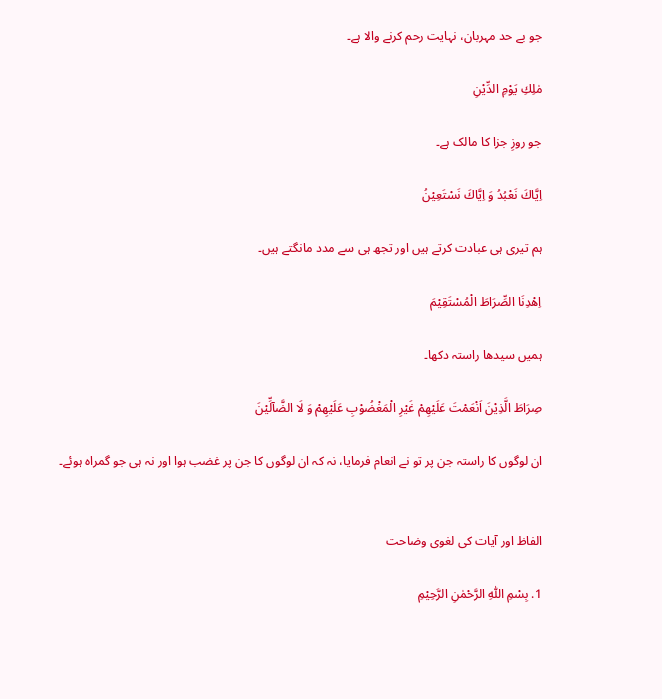جو بے حد مہربان، نہایت رحم کرنے والا ہے۔

مٰلِكِ یَوْمِ الدِّيْنِ

جو روزِ جزا کا مالک ہے۔

اِيَّاكَ نَعْبُدُ وَ اِيَّاكَ نَسْتَعِیْنُ

ہم تیری ہی عبادت کرتے ہیں اور تجھ ہی سے مدد مانگتے ہیں۔

اِهْدِنَا الصِّرَاطَ الْمُسْتَقِیْمَ

ہمیں سیدھا راستہ دکھا۔

صِرَاطَ الَّذِیْنَ اَنْعَمْتَ عَلَیْهِمْ غَیْرِ الْمَغْضُوْبِ عَلَیْهِمْ وَ لَا الضَّآلِّیْنَ

ان لوگوں کا راستہ جن پر تو نے انعام فرمایا، نہ کہ ان لوگوں کا جن پر غضب ہوا اور نہ ہی جو گمراہ ہوئے۔


الفاظ اور آیات کی لغوی وضاحت

1. بِسْمِ اللّٰہِ الرَّحْمٰنِ الرَّحِیْمِ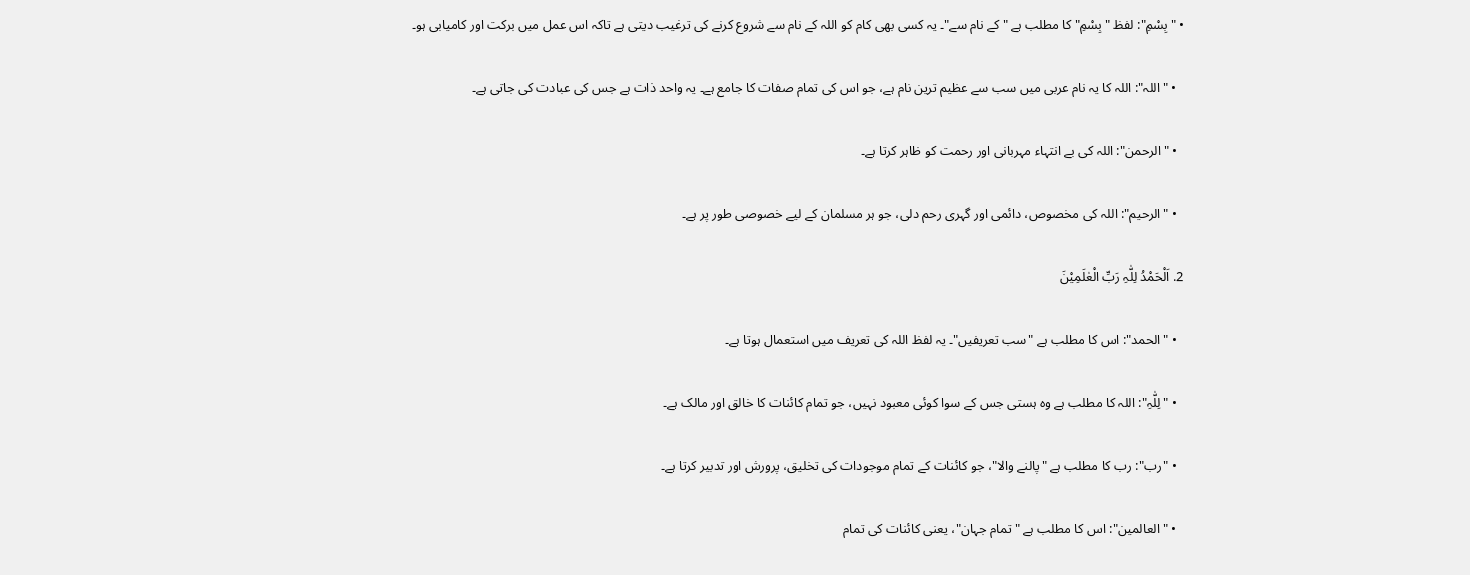• "بِسْمِ": لفظ "بِسْمِ" کا مطلب ہے "کے نام سے"۔ یہ کسی بھی کام کو اللہ کے نام سے شروع کرنے کی ترغیب دیتی ہے تاکہ اس عمل میں برکت اور کامیابی ہو۔

  • "اللہ": اللہ کا یہ نام عربی میں سب سے عظیم ترین نام ہے، جو اس کی تمام صفات کا جامع ہے۔ یہ واحد ذات ہے جس کی عبادت کی جاتی ہے۔

  • "الرحمن": اللہ کی بے انتہاء مہربانی اور رحمت کو ظاہر کرتا ہے۔

  • "الرحیم": اللہ کی مخصوص، دائمی اور گہری رحم دلی، جو ہر مسلمان کے لیے خصوصی طور پر ہے۔

2. اَلْحَمْدُ لِلّٰہِ رَبِّ الْعٰلَمِیْنَ

  • "الحمد": اس کا مطلب ہے "سب تعریفیں"۔ یہ لفظ اللہ کی تعریف میں استعمال ہوتا ہے۔

  • "لِلّٰہِ": اللہ کا مطلب ہے وہ ہستی جس کے سوا کوئی معبود نہیں، جو تمام کائنات کا خالق اور مالک ہے۔

  • "رب": رب کا مطلب ہے "پالنے والا"، جو کائنات کے تمام موجودات کی تخلیق، پرورش اور تدبیر کرتا ہے۔

  • "العالمین": اس کا مطلب ہے "تمام جہان"، یعنی کائنات کی تمام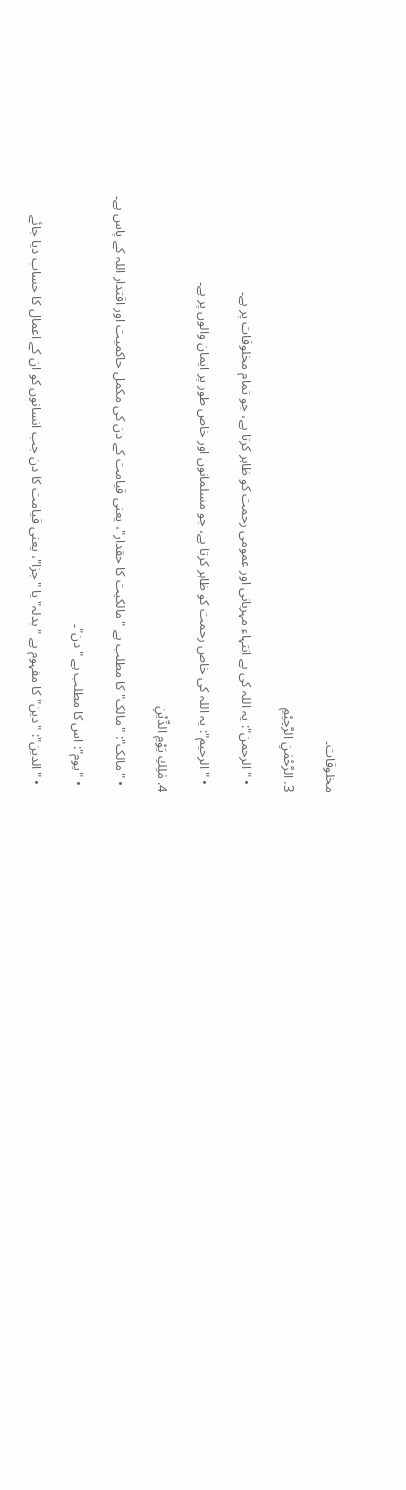مخلوقات۔

3. الرَّحْمٰنِ الرَّحِیْمِ

  • "الرحمن": یہ اللہ کی بے انتہاء مہربانی اور عمومی رحمت کو ظاہر کرتا ہے، جو تمام مخلوقات پر ہے۔

  • "الرحیم": یہ اللہ کی خاص رحمت کو ظاہر کرتا ہے، جو مسلمانوں اور خاص طور پر ایمان والوں پر ہے۔

4. مٰلِكِ یَوْمِ الدِّيْنِ

  • "مالک": "مالک" کا مطلب ہے "مالکیت کا حقدار"، یعنی قیامت کے دن کی مکمل حاکمیت اور اقتدار اللہ کے پاس ہے۔

  • "یوم": اس کا مطلب ہے "دن"۔

  • "الدین": "دین" کا مفہوم ہے "بدلہ" یا "جزا"، یعنی قیامت کا دن جب انسانوں کو ان کے اعمال کا حساب دیا جائے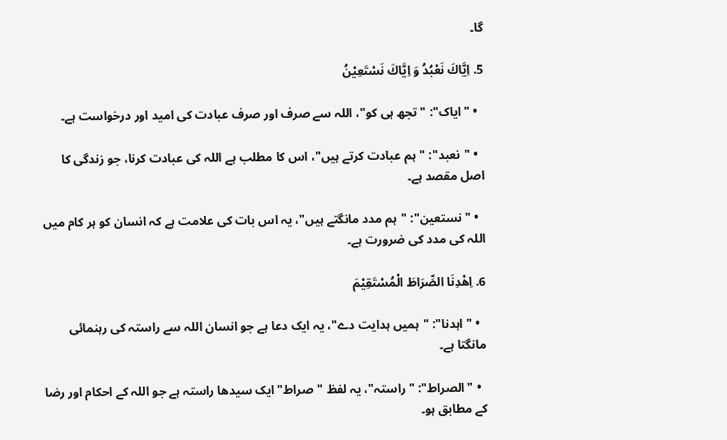گا۔

5. اِيَّاكَ نَعْبُدُ وَ اِيَّاكَ نَسْتَعِیْنُ

  • "ایاک": "تجھ ہی کو"، اللہ سے صرف اور صرف عبادت کی امید اور درخواست ہے۔

  • "نعبد": "ہم عبادت کرتے ہیں"، اس کا مطلب ہے اللہ کی عبادت کرنا، جو زندگی کا اصل مقصد ہے۔

  • "نستعین": "ہم مدد مانگتے ہیں"، یہ اس بات کی علامت ہے کہ انسان کو ہر کام میں اللہ کی مدد کی ضرورت ہے۔

6. اِهْدِنَا الصِّرَاطَ الْمُسْتَقِیْمَ

  • "اہدنا": "ہمیں ہدایت دے"، یہ ایک دعا ہے جو انسان اللہ سے راستہ کی رہنمائی مانگتا ہے۔

  • "الصراط": "راستہ"، یہ لفظ "صراط" ایک سیدھا راستہ ہے جو اللہ کے احکام اور رضا کے مطابق ہو۔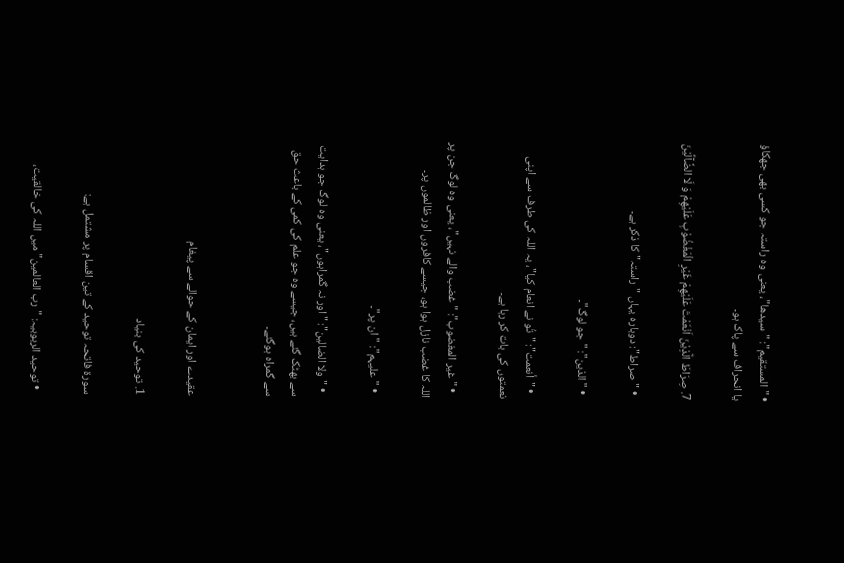• "المستقیم": "سیدھا"، یعنی وہ راستہ جو کسی بھی جھکاؤ یا انحراف سے پاک ہو۔

7. صِرَاطَ الَّذِیْنَ اَنْعَمْتَ عَلَیْهِمْ غَیْرِ الْمَغْضُوْبِ عَلَیْهِمْ وَ لَا الضَّآلِّیْنَ

  • "صراط": دوبارہ یہاں "راستہ" کا ذکر ہے۔

  • "الذین": "جو لوگ"۔

  • "أنعمت": "تُو نے انعام کیا"، یہ اللہ کی طرف سے اپنی نعمتوں کی بات کر رہا ہے۔

  • "غیر المغضوب": "غضب والے نہیں"، یعنی وہ لوگ جن پر اللہ کا غضب نازل ہوا ہو، جیسے کافروں اور ظالموں پر۔

  • "علیہم": "ان پر"۔

  • "ولا الضالین": "اور نہ گمراہوں"، یعنی وہ لوگ جو ہدایت سے بھٹک گئے ہیں، جیسے وہ جو علم کی کمی کے باعث حق سے گمراہ ہوگئے۔


عقیدے اور ایمان کے حوالے سے پیغام

1. توحید کی بنیاد

سورۃ فاتحہ توحید کے تین اقسام پر مشتمل ہے:

  • توحید الربوبیہ: "رب العالمین" میں اللہ کی خالقیت،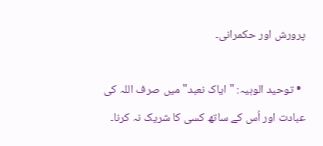پرورش اور حکمرانی۔

  • توحید الوہیہ: "ایاک نعبد" میں صرف اللہ کی عبادت اور اُس کے ساتھ کسی کا شریک نہ کرنا۔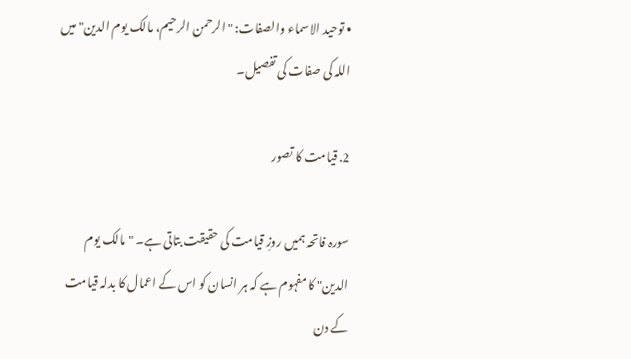• توحید الاسماء والصفات: "الرحمن الرحیم، مالک یوم الدین" میں اللہ کی صفات کی تفصیل۔

2. قیامت کا تصور

سورہ فاتحہ ہمیں روزِ قیامت کی حقیقت بتاتی ہے۔ "مالک یوم الدین" کا مفہوم ہے کہ ہر انسان کو اس کے اعمال کا بدلہ قیامت کے دن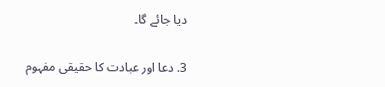دیا جائے گا۔

3. دعا اور عبادت کا حقیقی مفہوم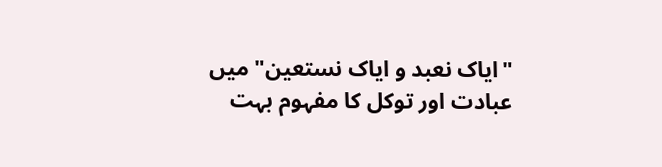"ایاک نعبد و ایاک نستعین" میں عبادت اور توکل کا مفہوم بہت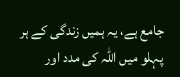جامع ہے، یہ ہمیں زندگی کے ہر پہلو میں اللہ کی مدد اور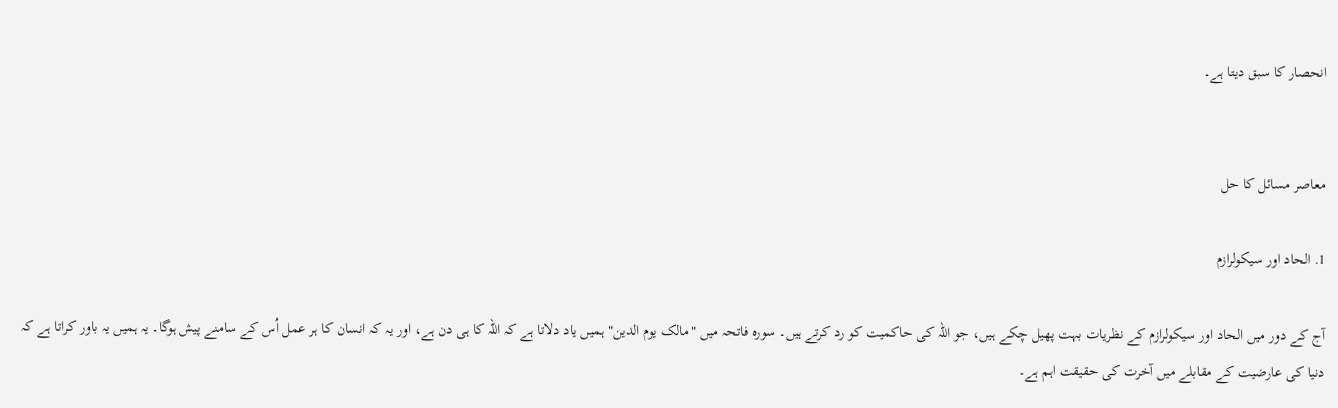انحصار کا سبق دیتا ہے۔


معاصر مسائل کا حل

1. الحاد اور سیکولرازم

آج کے دور میں الحاد اور سیکولرازم کے نظریات بہت پھیل چکے ہیں، جو اللہ کی حاکمیت کو رد کرتے ہیں۔ سورہ فاتحہ میں "مالک یوم الدین" ہمیں یاد دلاتا ہے کہ اللہ کا ہی دن ہے، اور یہ کہ انسان کا ہر عمل اُس کے سامنے پیش ہوگا۔ یہ ہمیں یہ باور کراتا ہے کہ دنیا کی عارضیت کے مقابلے میں آخرت کی حقیقت اہم ہے۔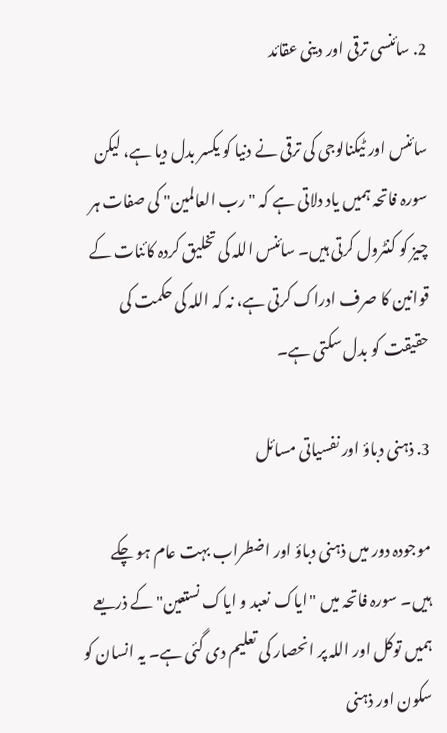2. سائنسی ترقی اور دینی عقائد

سائنس اور ٹیکنالوجی کی ترقی نے دنیا کو یکسر بدل دیا ہے، لیکن سورہ فاتحہ ہمیں یاد دلاتی ہے کہ "رب العالمین" کی صفات ہر چیز کو کنٹرول کرتی ہیں۔ سائنس اللہ کی تخلیق کردہ کائنات کے قوانین کا صرف ادراک کرتی ہے، نہ کہ اللہ کی حکمت کی حقیقت کو بدل سکتی ہے۔

3. ذہنی دباؤ اور نفسیاتی مسائل

موجودہ دور میں ذہنی دباؤ اور اضطراب بہت عام ہو چکے ہیں۔ سورہ فاتحہ میں "ایاک نعبد و ایاک نستعین" کے ذریعے ہمیں توکل اور اللہ پر انحصار کی تعلیم دی گئی ہے۔ یہ انسان کو سکون اور ذہنی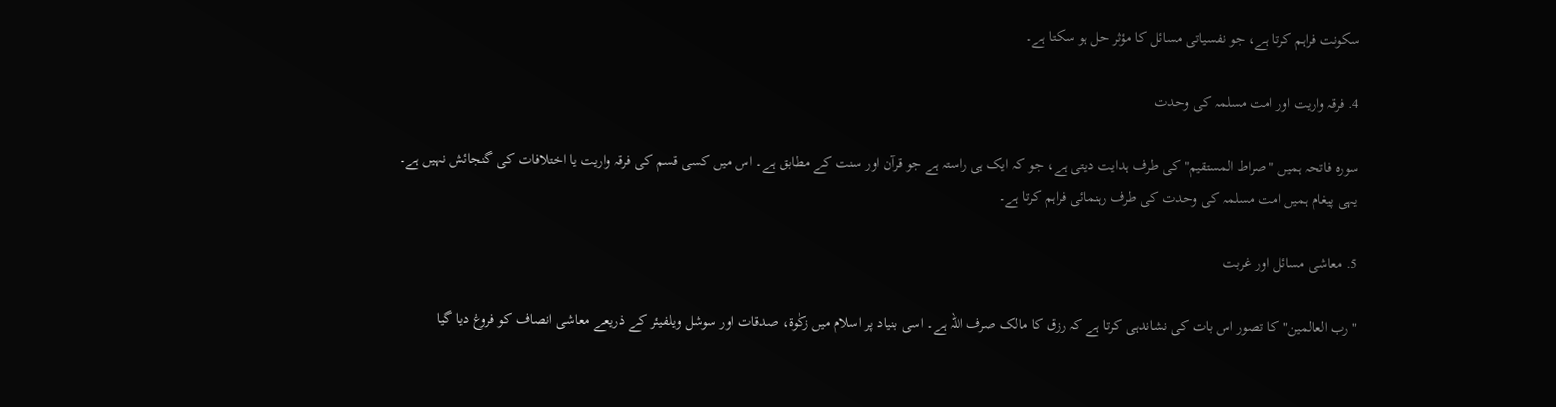سکونت فراہم کرتا ہے، جو نفسیاتی مسائل کا مؤثر حل ہو سکتا ہے۔

4. فرقہ واریت اور امت مسلمہ کی وحدت

سورہ فاتحہ ہمیں "صراط المستقیم" کی طرف ہدایت دیتی ہے، جو کہ ایک ہی راستہ ہے جو قرآن اور سنت کے مطابق ہے۔ اس میں کسی قسم کی فرقہ واریت یا اختلافات کی گنجائش نہیں ہے۔ یہی پیغام ہمیں امت مسلمہ کی وحدت کی طرف رہنمائی فراہم کرتا ہے۔

5. معاشی مسائل اور غربت

"رب العالمین" کا تصور اس بات کی نشاندہی کرتا ہے کہ رزق کا مالک صرف اللہ ہے۔ اسی بنیاد پر اسلام میں زکٰوۃ، صدقات اور سوشل ویلفیئر کے ذریعے معاشی انصاف کو فروغ دیا گیا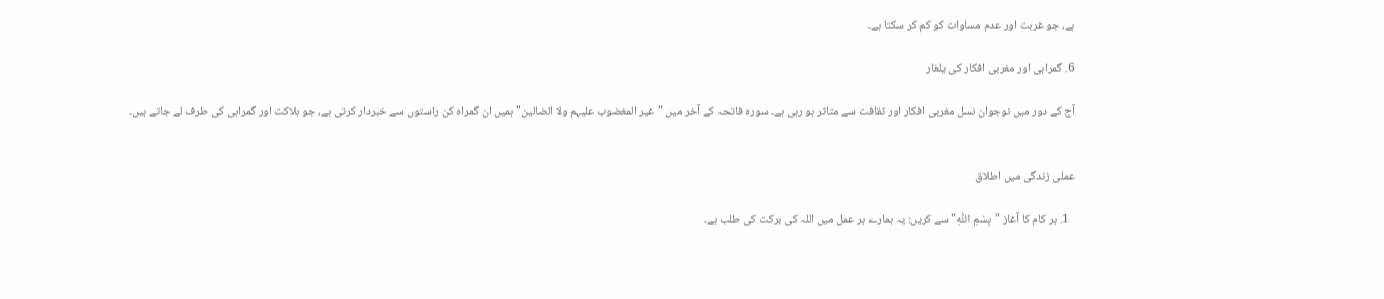ہے، جو غربت اور عدم مساوات کو کم کر سکتا ہے۔

6. گمراہی اور مغربی افکار کی یلغار

آج کے دور میں نوجوان نسل مغربی افکار اور ثقافت سے متاثر ہو رہی ہے۔ سورہ فاتحہ کے آخر میں "غیر المغضوب علیہم ولا الضالین" ہمیں ان گمراہ کن راستوں سے خبردار کرتی ہے، جو ہلاکت اور گمراہی کی طرف لے جاتے ہیں۔


عملی زندگی میں اطلاق

  1. ہر کام کا آغاز "بِسْمِ اللّٰہِ" سے کریں: یہ ہمارے ہر عمل میں اللہ کی برکت کی طلب ہے۔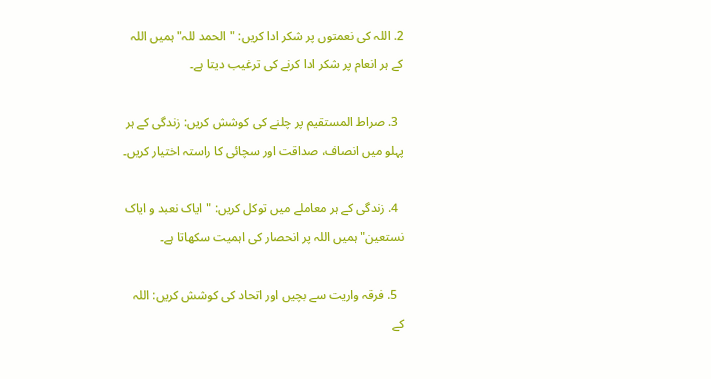2. اللہ کی نعمتوں پر شکر ادا کریں: "الحمد للہ" ہمیں اللہ کے ہر انعام پر شکر ادا کرنے کی ترغیب دیتا ہے۔

  3. صراط المستقیم پر چلنے کی کوشش کریں: زندگی کے ہر پہلو میں انصاف، صداقت اور سچائی کا راستہ اختیار کریں۔

  4. زندگی کے ہر معاملے میں توکل کریں: "ایاک نعبد و ایاک نستعین" ہمیں اللہ پر انحصار کی اہمیت سکھاتا ہے۔

  5. فرقہ واریت سے بچیں اور اتحاد کی کوشش کریں: اللہ کے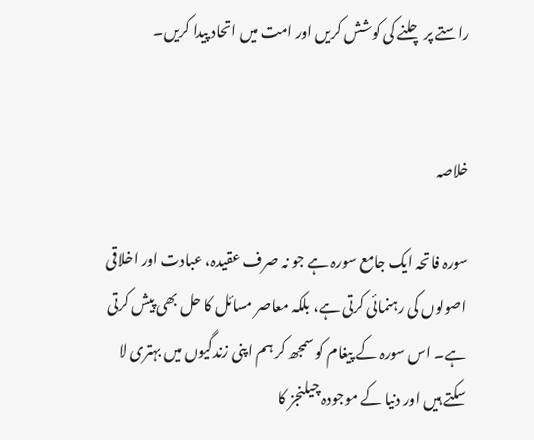راستے پر چلنے کی کوشش کریں اور امت میں اتحاد پیدا کریں۔


خلاصہ

سورہ فاتحہ ایک جامع سورہ ہے جو نہ صرف عقیدہ، عبادت اور اخلاقی اصولوں کی رہنمائی کرتی ہے، بلکہ معاصر مسائل کا حل بھی پیش کرتی ہے۔ اس سورہ کے پیغام کو سمجھ کر ہم اپنی زندگیوں میں بہتری لا سکتے ہیں اور دنیا کے موجودہ چیلنجز کا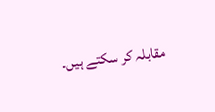مقابلہ کر سکتے ہیں۔